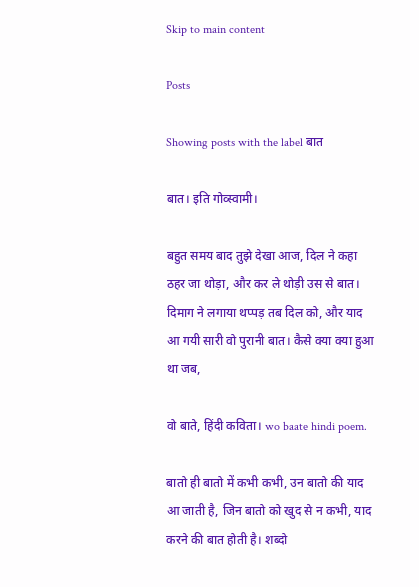Skip to main content

Posts

Showing posts with the label बात

बात। इति गोव्स्वामी।

बहुत समय बाद तुझे देखा आज, दिल ने कहा ठहर जा थोड़ा, और कर ले थोड़ी उस से बात। दिमाग ने लगाया थप्पड़ तब दिल को, और याद आ गयी सारी वो पुरानी बात। कैसे क्या क्या हुआ था जब,

वो बाते, हिंदी कविता। wo baate hindi poem.

बातो ही बातो में कभी कभी, उन बातो की याद आ जाती है, जिन बातो को खुद से न कभी, याद करने की बात होती है। शब्दो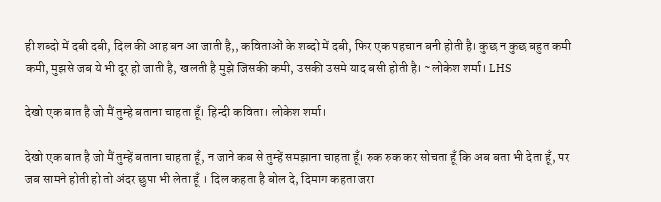ही शब्दो में दबी दबी, दिल की आह बन आ जाती है,, कविताओं के शब्दो में दबी, फिर एक पहचान बनी होती है। कुछ न कुछ बहुत कमी कमी, मुझसे जब ये भी दूर हो जाती है, खलती है मुझे जिसकी कमी, उसकी उसमे याद बसी होती है। ~लोकेश शर्मा। LHS

देखो एक बात है जो मैं तुम्हे बताना चाहता हूँ। हिन्दी कविता। लोकेश शर्मा।

देखो एक बात है जो मैं तुम्हें बताना चाहता हूँ, न जाने कब से तुम्हें समझाना चाहता हूँ। रुक रुक कर सोचता हूँ कि अब बता भी देता हूँ, पर जब सामने होती हो तो अंदर छुपा भी लेता हूँ । दिल कहता है बोल दे, दिमाग कहता जरा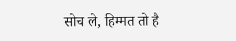सोच ले, हिम्मत तो है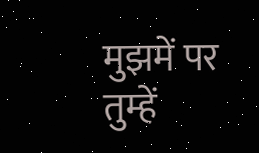मुझमें पर तुम्हें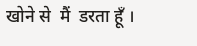खोने से  मैं  डरता हूँ ।